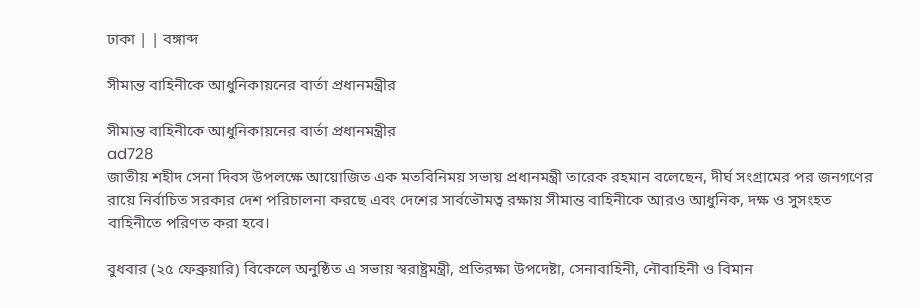ঢাকা | | বঙ্গাব্দ

সীমান্ত বাহিনীকে আধুনিকায়নের বার্তা প্রধানমন্ত্রীর

সীমান্ত বাহিনীকে আধুনিকায়নের বার্তা প্রধানমন্ত্রীর
ad728
জাতীয় শহীদ সেনা দিবস উপলক্ষে আয়োজিত এক মতবিনিময় সভায় প্রধানমন্ত্রী তারেক রহমান বলেছেন, দীর্ঘ সংগ্রামের পর জনগণের রায়ে নির্বাচিত সরকার দেশ পরিচালনা করছে এবং দেশের সার্বভৌমত্ব রক্ষায় সীমান্ত বাহিনীকে আরও আধুনিক, দক্ষ ও সুসংহত বাহিনীতে পরিণত করা হবে।

বুধবার (২৫ ফেব্রুয়ারি) বিকেলে অনুষ্ঠিত এ সভায় স্বরাষ্ট্রমন্ত্রী, প্রতিরক্ষা উপদেষ্টা, সেনাবাহিনী, নৌবাহিনী ও বিমান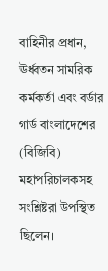বাহিনীর প্রধান, ঊর্ধ্বতন সামরিক কর্মকর্তা এবং বর্ডার গার্ড বাংলাদেশের (বিজিবি) মহাপরিচালকসহ সংশ্লিষ্টরা উপস্থিত ছিলেন।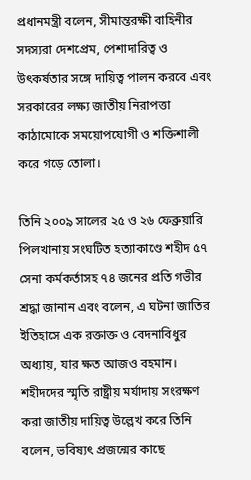প্রধানমন্ত্রী বলেন, সীমান্তরক্ষী বাহিনীর সদস্যরা দেশপ্রেম, পেশাদারিত্ব ও উৎকর্ষতার সঙ্গে দায়িত্ব পালন করবে এবং সরকারের লক্ষ্য জাতীয় নিরাপত্তা কাঠামোকে সময়োপযোগী ও শক্তিশালী করে গড়ে তোলা।

তিনি ২০০৯ সালের ২৫ ও ২৬ ফেব্রুয়ারি পিলখানায় সংঘটিত হত্যাকাণ্ডে শহীদ ৫৭ সেনা কর্মকর্তাসহ ৭৪ জনের প্রতি গভীর শ্রদ্ধা জানান এবং বলেন, এ ঘটনা জাতির ইতিহাসে এক রক্তাক্ত ও বেদনাবিধুর অধ্যায়, যার ক্ষত আজও বহমান। শহীদদের স্মৃতি রাষ্ট্রীয় মর্যাদায় সংরক্ষণ করা জাতীয় দায়িত্ব উল্লেখ করে তিনি বলেন, ভবিষ্যৎ প্রজন্মের কাছে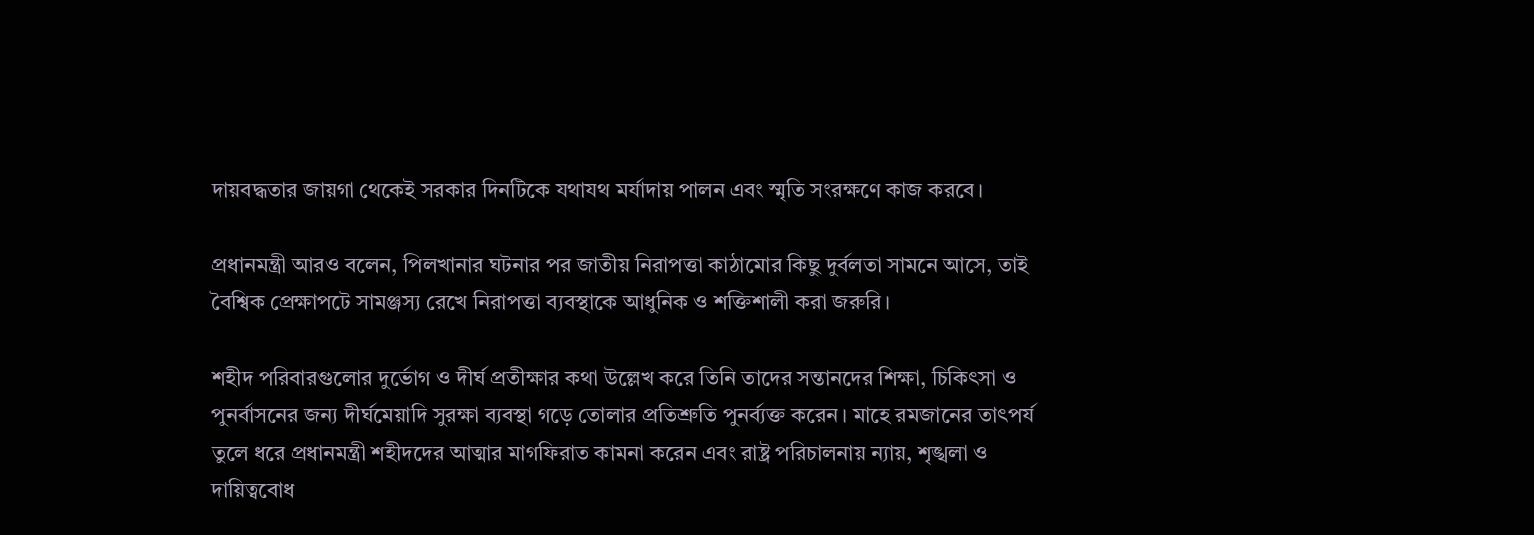দায়বদ্ধতার জায়গা থেকেই সরকার দিনটিকে যথাযথ মর্যাদায় পালন এবং স্মৃতি সংরক্ষণে কাজ করবে।

প্রধানমন্ত্রী আরও বলেন, পিলখানার ঘটনার পর জাতীয় নিরাপত্তা কাঠামোর কিছু দুর্বলতা সামনে আসে, তাই বৈশ্বিক প্রেক্ষাপটে সামঞ্জস্য রেখে নিরাপত্তা ব্যবস্থাকে আধুনিক ও শক্তিশালী করা জরুরি।

শহীদ পরিবারগুলোর দুর্ভোগ ও দীর্ঘ প্রতীক্ষার কথা উল্লেখ করে তিনি তাদের সন্তানদের শিক্ষা, চিকিৎসা ও পুনর্বাসনের জন্য দীর্ঘমেয়াদি সুরক্ষা ব্যবস্থা গড়ে তোলার প্রতিশ্রুতি পুনর্ব্যক্ত করেন। মাহে রমজানের তাৎপর্য তুলে ধরে প্রধানমন্ত্রী শহীদদের আত্মার মাগফিরাত কামনা করেন এবং রাষ্ট্র পরিচালনায় ন্যায়, শৃঙ্খলা ও দায়িত্ববোধ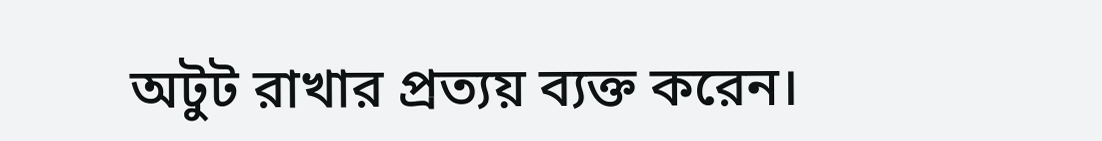অটুট রাখার প্রত্যয় ব্যক্ত করেন।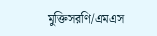মুক্তিসরণি/এমএস